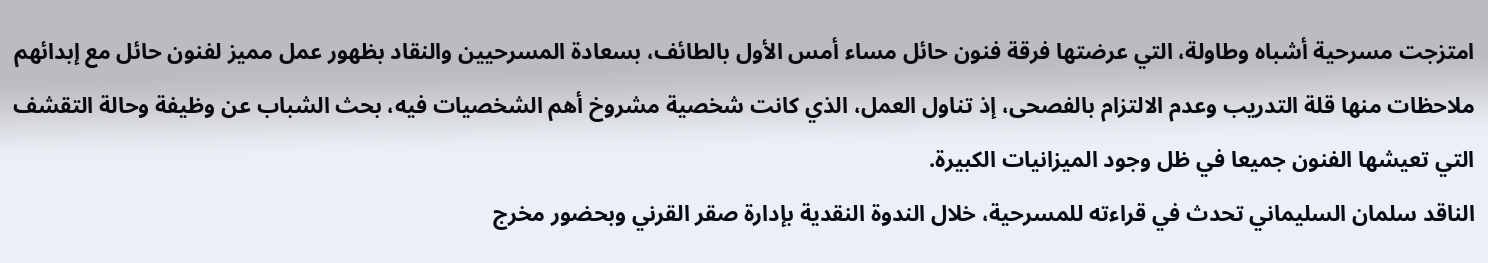امتزجت مسرحية أشباه وطاولة، التي عرضتها فرقة فنون حائل مساء أمس الأول بالطائف، بسعادة المسرحيين والنقاد بظهور عمل مميز لفنون حائل مع إبدائهم ملاحظات منها قلة التدريب وعدم الالتزام بالفصحى، إذ تناول العمل، الذي كانت شخصية مشروخ أهم الشخصيات فيه، بحث الشباب عن وظيفة وحالة التقشف التي تعيشها الفنون جميعا في ظل وجود الميزانيات الكبيرة.
الناقد سلمان السليماني تحدث في قراءته للمسرحية، خلال الندوة النقدية بإدارة صقر القرني وبحضور مخرج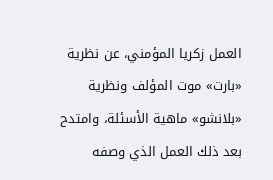العمل زكريا المؤمني، عن نظرية «بارت» موت المؤلف ونظرية «بلانشو» ماهية الأسئلة، وامتدح بعد ذلك العمل الذي وصفه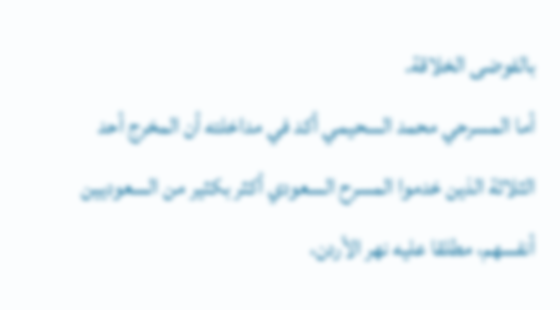بالفوضى الخلاقة.
أما المسرحي محمد السحيمي أكد في مداخلته أن المخرج أحد الثلاثة الذين خدموا المسرح السعودي أكثر بكثير من السعوديين أنفسهم، مطلقا عليه نهر الأردن،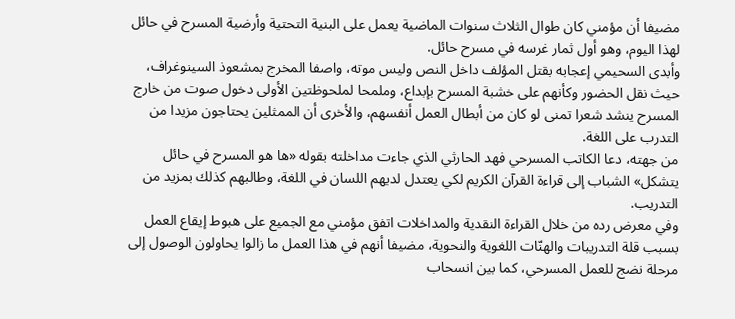مضيفا أن مؤمني كان طوال الثلاث سنوات الماضية يعمل على البنية التحتية وأرضية المسرح في حائل لهذا اليوم، وهو أول ثمار غرسه في مسرح حائل.
وأبدى السحيمي إعجابه بقتل المؤلف داخل النص وليس موته، واصفا المخرج بمشعوذ السينوغراف، حيث نقل الحضور وكأنهم على خشبة المسرح بإبداع، وملمحا لملحوظتين الأولى دخول صوت من خارج المسرح ينشد شعرا تمنى لو كان من أبطال العمل أنفسهم، والأخرى أن الممثلين يحتاجون مزيدا من التدرب على اللغة.
من جهته، دعا الكاتب المسرحي فهد الحارثي الذي جاءت مداخلته بقوله «ها هو المسرح في حائل يتشكل» الشباب إلى قراءة القرآن الكريم لكي يعتدل لديهم اللسان في اللغة، وطالبهم كذلك بمزيد من التدريب.
وفي معرض رده من خلال القراءة النقدية والمداخلات اتفق مؤمني مع الجميع على هبوط إيقاع العمل بسبب قلة التدريبات والهنّات اللغوية والنحوية، مضيفا أنهم في هذا العمل ما زالوا يحاولون الوصول إلى مرحلة نضج للعمل المسرحي، كما بين انسحاب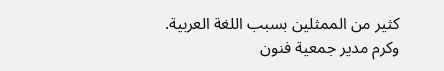كثير من الممثلين بسبب اللغة العربية.
وكرم مدير جمعية فنون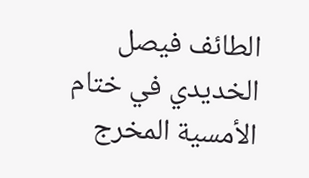الطائف فيصل الخديدي في ختام الأمسية المخرج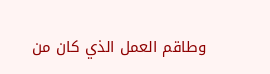وطاقم العمل الذي كان من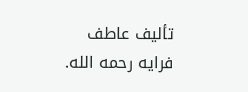تأليف عاطف فرايه رحمه الله.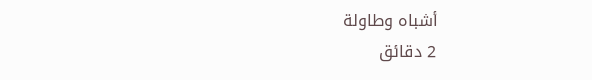أشباه وطاولة
2 دقائق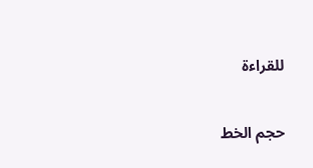للقراءة

حجم الخط